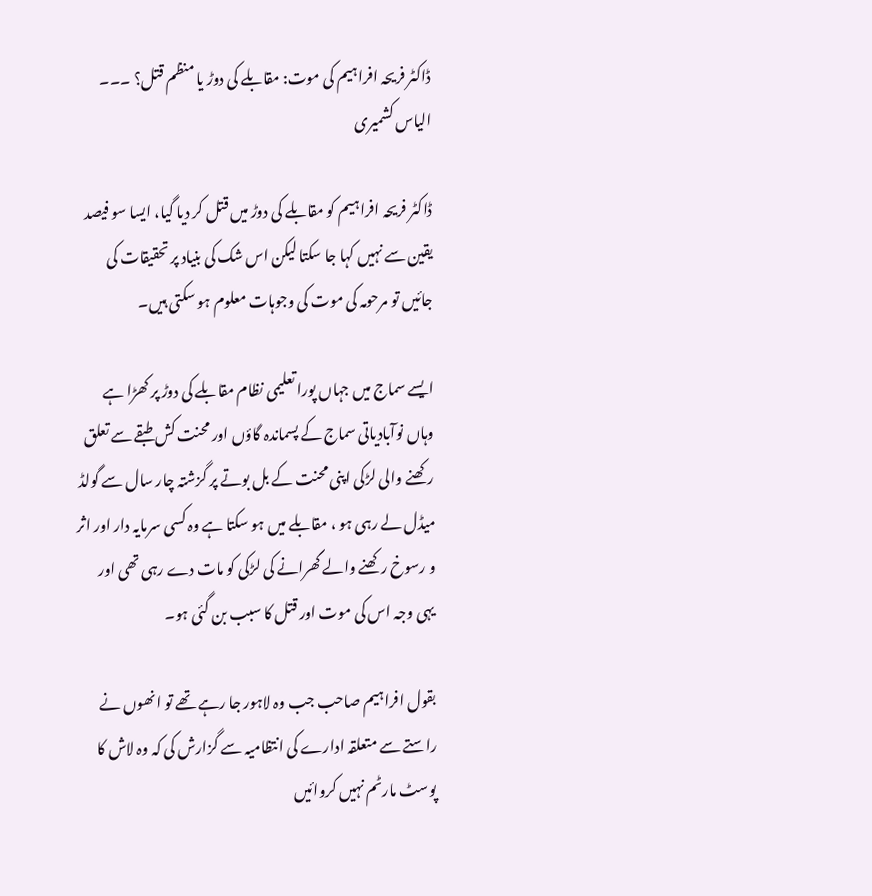ڈاکٹر فریحہ افراہیم کی موت: مقابلے کی دوڑ یا منظم قتل؟ ۔۔۔ الیاس کشمیری

ڈاکٹر فریحہ افراہیم کو مقابلے کی دوڑ میں قتل کر دیا گیا، ایسا سو فیصد یقین سے نہیں کہا جا سکتا لیکن اس شک کی بنیاد پر تحقیقات کی جائیں تو مرحومہ کی موت کی وجوہات معلوم ہو سکتی ہیں۔

ایسے سماج میں جہاں پورا تعلیمی نظام مقابلے کی دوڑ پر کھڑا ہے وہاں نوآبادیاتی سماج کے پسماندہ گاؤں اور محنت کش طبقے سے تعلق رکھنے والی لڑکی اپنی محنت کے بل بوتے پر گزشتہ چار سال سے گولڈ میڈل لے رہی ہو ، مقابلے میں ہو سکتا ہے وہ کسی سرمایہ دار اور اثر و رسوخ رکھنے والے گھرانے کی لڑکی کو مات دے رہی تھی اور یہی وجہ اس کی موت اور قتل کا سبب بن گئی ہو۔

بقول افراہیم صاحب جب وہ لاہور جا رہے تھے تو انھوں نے راستے سے متعلقہ ادارے کی انتظامیہ سے گزارش کی کہ وہ لاش کا پوسٹ مارٹم نہیں کروائیں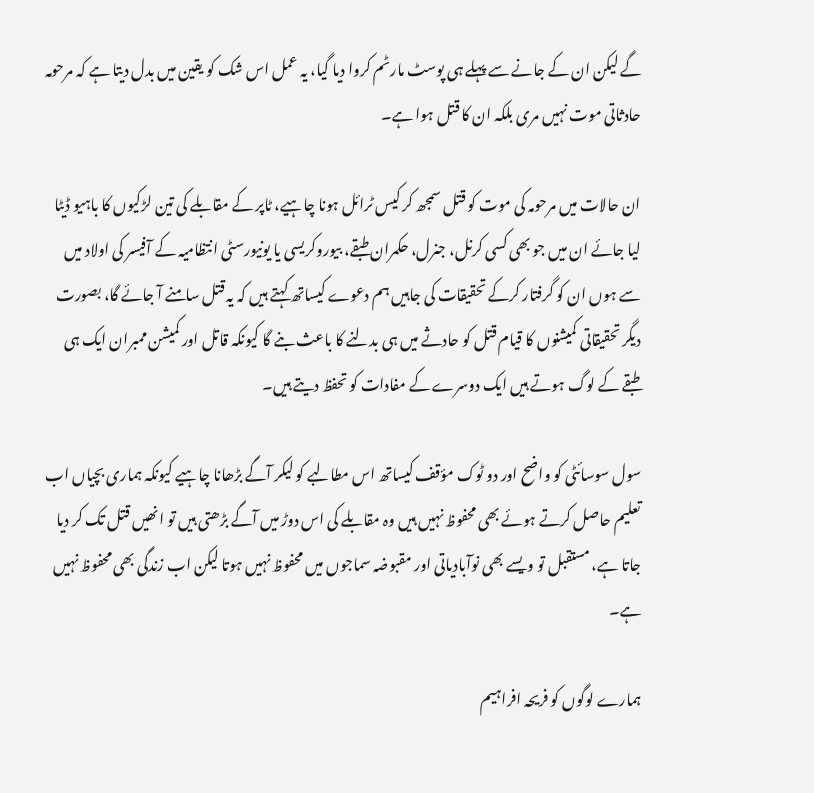گے لیکن ان کے جانے سے پہلے ہی پوسٹ مارٹم کروا دیا گیا، یہ عمل اس شک کو یقین میں بدل دیتا ہے کہ مرحومہ حادثاتی موت نہیں مری بلکہ ان کا قتل ہوا ہے۔

ان حالات میں مرحومہ کی موت کو قتل سمجھ کر کیس ٹرائل ہونا چاہیے، ٹاپر کے مقابلے کی تین لڑکیوں کا باہیو ڈیٹا لیا جائے ان میں جو بھی کسی کرنل، جنرل، حکمران طبقے، بیوروکریسی یا یونیورسٹی انتظامیہ کے آفیسر کی اولاد میں سے ہوں ان کو گرفتار کرکے تحقیقات کی جاہیں ہم دعوے کیساتھ کہتے ہیں کہ یہ قتل سامنے آ جائے گا، بصورت دیگر تحقیقاتی کمیشنوں کا قیام قتل کو حادثے میں ہی بدلنے کا باعث بنے گا کیونکہ قاتل اور کمیشن ممبران ایک ہی طبقے کے لوگ ہوتے ہیں ایک دوسرے کے مفادات کو تحفظ دیتے ہیں۔

سول سوسائٹی کو واضح اور دو ٹوک مؤقف کیساتھ اس مطالبے کو لیکر آگے بڑھانا چاہیے کیونکہ ہماری بچیاں اب تعلیم حاصل کرتے ہوئے بھی محفوظ نہیں ہیں وہ مقابلے کی اس دوڑ میں آگے بڑھتی ہیں تو انھیں قتل تک کر دیا جاتا ہے، مستقبل تو ویسے بھی نوآبادیاتی اور مقبوضہ سماجوں میں محفوظ نہیں ہوتا لیکن اب زندگی بھی محفوظ نہیں ہے۔

ہمارے لوگوں کو فریحہ افراہیم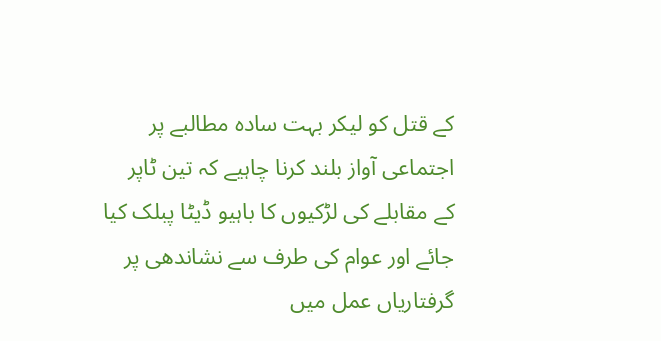کے قتل کو لیکر بہت سادہ مطالبے پر اجتماعی آواز بلند کرنا چاہیے کہ تین ٹاپر کے مقابلے کی لڑکیوں کا باہیو ڈیٹا پبلک کیا جائے اور عوام کی طرف سے نشاندھی پر گرفتاریاں عمل میں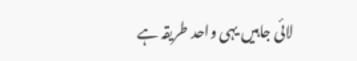لائی جاہیں یہی واحد طریقہ ہے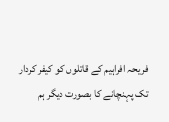فریحہ افراہیم کے قاتلوں کو کیفر کردار تک پہنچانے کا بصورت دیگر ہم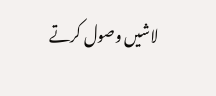لاشیں وصول کرتے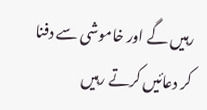رہیں گے اور خاموشی سے دفنا کر دعائیں کرتے رہیں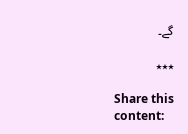گے۔

٭٭٭

Share this content: